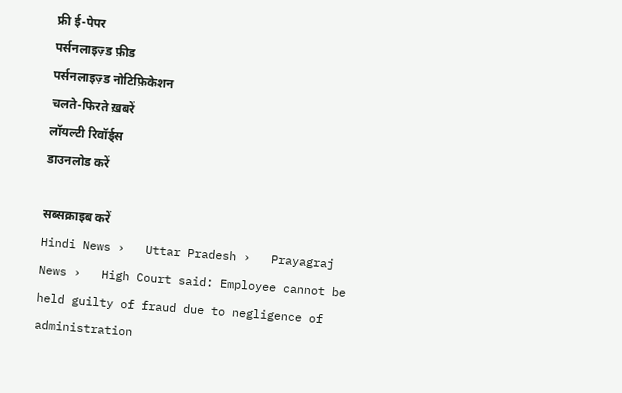फ्री ई-पेपर
पर्सनलाइज़्ड फ़ीड
पर्सनलाइज़्ड नोटिफ़िकेशन
चलते-फिरते ख़बरें
लॉयल्टी रिवॉर्ड्स
डाउनलोड करें

सब्सक्राइब करें
Hindi News ›   Uttar Pradesh ›   Prayagraj News ›   High Court said: Employee cannot be held guilty of fraud due to negligence of administration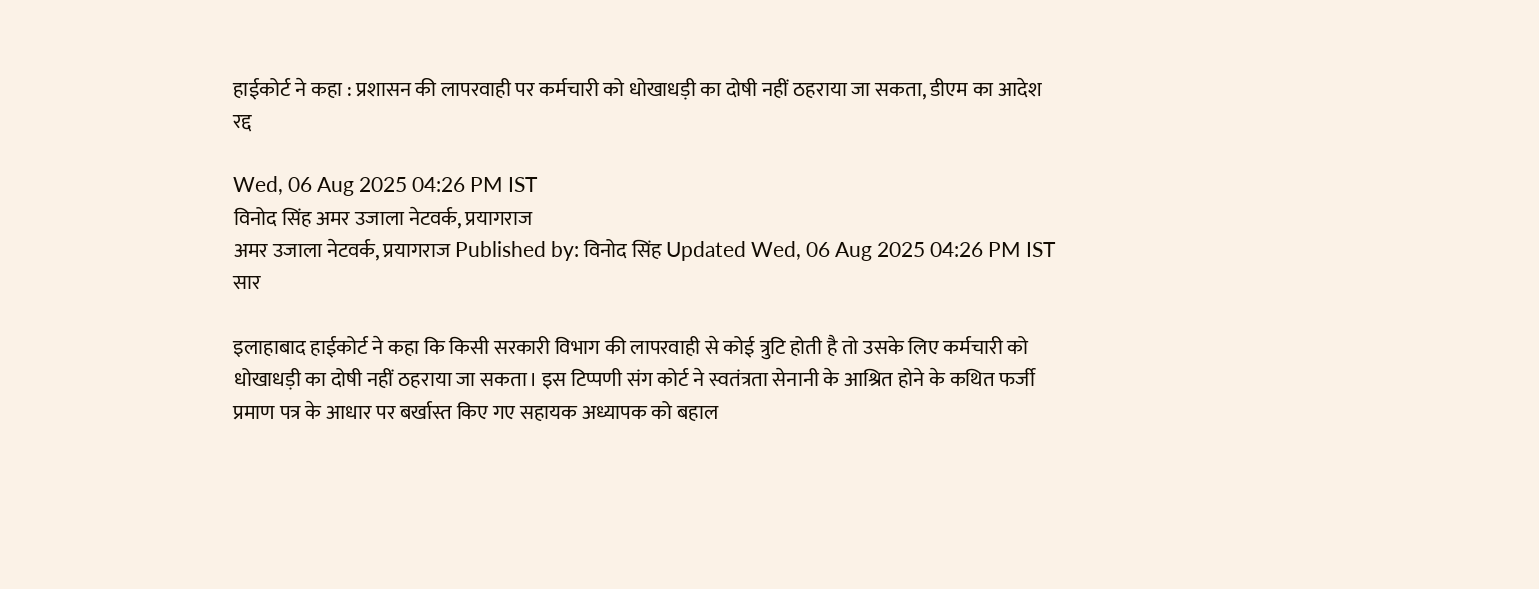हाईकोर्ट ने कहा : प्रशासन की लापरवाही पर कर्मचारी को धोखाधड़ी का दोषी नहीं ठहराया जा सकता, डीएम का आदेश रद्द

Wed, 06 Aug 2025 04:26 PM IST
विनोद सिंह अमर उजाला नेटवर्क, प्रयागराज
अमर उजाला नेटवर्क, प्रयागराज Published by: विनोद सिंह Updated Wed, 06 Aug 2025 04:26 PM IST
सार

इलाहाबाद हाईकोर्ट ने कहा कि किसी सरकारी विभाग की लापरवाही से कोई त्रुटि होती है तो उसके लिए कर्मचारी को धोखाधड़ी का दोषी नहीं ठहराया जा सकता। इस टिप्पणी संग कोर्ट ने स्वतंत्रता सेनानी के आश्रित होने के कथित फर्जी प्रमाण पत्र के आधार पर बर्खास्त किए गए सहायक अध्यापक को बहाल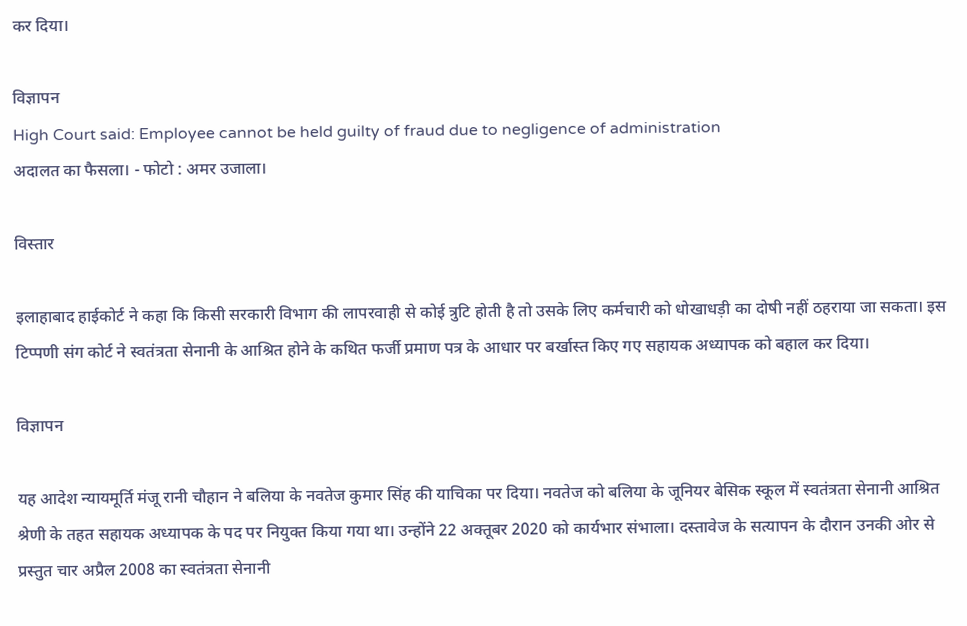कर दिया।

विज्ञापन
High Court said: Employee cannot be held guilty of fraud due to negligence of administration
अदालत का फैसला। - फोटो : अमर उजाला।

विस्तार

इलाहाबाद हाईकोर्ट ने कहा कि किसी सरकारी विभाग की लापरवाही से कोई त्रुटि होती है तो उसके लिए कर्मचारी को धोखाधड़ी का दोषी नहीं ठहराया जा सकता। इस टिप्पणी संग कोर्ट ने स्वतंत्रता सेनानी के आश्रित होने के कथित फर्जी प्रमाण पत्र के आधार पर बर्खास्त किए गए सहायक अध्यापक को बहाल कर दिया।

विज्ञापन

यह आदेश न्यायमूर्ति मंजू रानी चौहान ने बलिया के नवतेज कुमार सिंह की याचिका पर दिया। नवतेज को बलिया के जूनियर बेसिक स्कूल में स्वतंत्रता सेनानी आश्रित श्रेणी के तहत सहायक अध्यापक के पद पर नियुक्त किया गया था। उन्होंने 22 अक्तूबर 2020 को कार्यभार संभाला। दस्तावेज के सत्यापन के दौरान उनकी ओर से प्रस्तुत चार अप्रैल 2008 का स्वतंत्रता सेनानी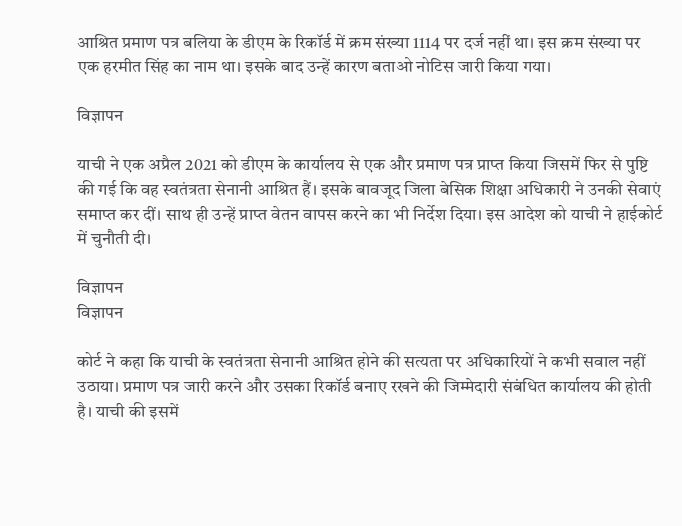आश्रित प्रमाण पत्र बलिया के डीएम के रिकॉर्ड में क्रम संख्या 1114 पर दर्ज नहीं था। इस क्रम संख्या पर एक हरमीत सिंह का नाम था। इसके बाद उन्हें कारण बताओ नोटिस जारी किया गया।

विज्ञापन

याची ने एक अप्रैल 2021 को डीएम के कार्यालय से एक और प्रमाण पत्र प्राप्त किया जिसमें फिर से पुष्टि की गई कि वह स्वतंत्रता सेनानी आश्रित हैं। इसके बावजूद जिला बेसिक शिक्षा अधिकारी ने उनकी सेवाएं समाप्त कर दीं। साथ ही उन्हें प्राप्त वेतन वापस करने का भी निर्देश दिया। इस आदेश को याची ने हाईकोर्ट में चुनौती दी।

विज्ञापन
विज्ञापन

कोर्ट ने कहा कि याची के स्वतंत्रता सेनानी आश्रित होने की सत्यता पर अधिकारियों ने कभी सवाल नहीं उठाया। प्रमाण पत्र जारी करने और उसका रिकॉर्ड बनाए रखने की जिम्मेदारी संबंधित कार्यालय की होती है। याची की इसमें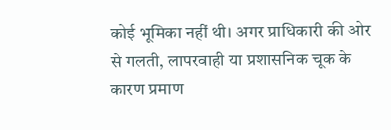कोई भूमिका नहीं थी। अगर प्राधिकारी की ओर से गलती, लापरवाही या प्रशासनिक चूक के कारण प्रमाण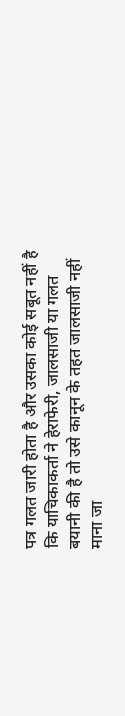पत्र गलत जारी होता है और उसका कोई सबूत नहीं है कि याचिकाकर्ता ने हेराफेरी, जालसाजी या गलत बयानी की है तो उसे कानून के तहत जालसाजी नहीं माना जा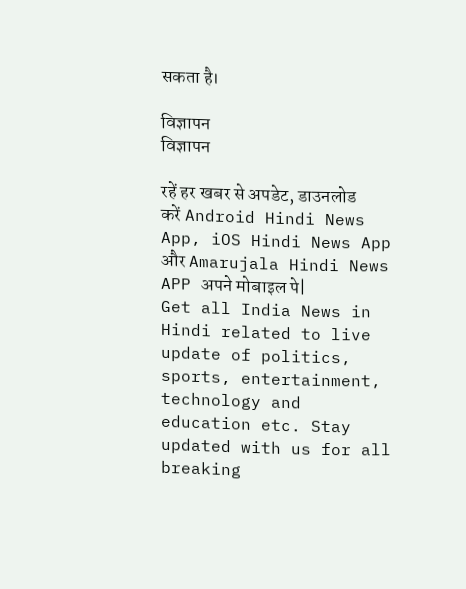सकता है।

विज्ञापन
विज्ञापन

रहें हर खबर से अपडेट, डाउनलोड करें Android Hindi News App, iOS Hindi News App और Amarujala Hindi News APP अपने मोबाइल पे|
Get all India News in Hindi related to live update of politics, sports, entertainment, technology and education etc. Stay updated with us for all breaking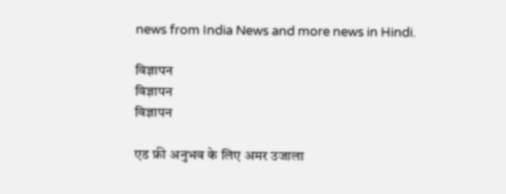news from India News and more news in Hindi.

विज्ञापन
विज्ञापन
विज्ञापन

एड फ्री अनुभव के लिए अमर उजाला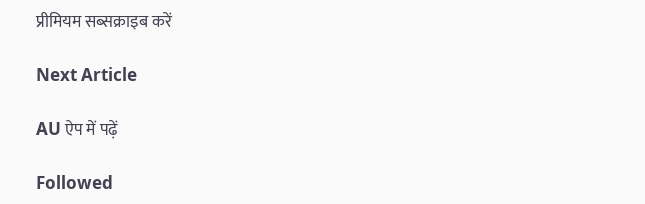प्रीमियम सब्सक्राइब करें

Next Article

AU ऐप में पढ़ें

Followed